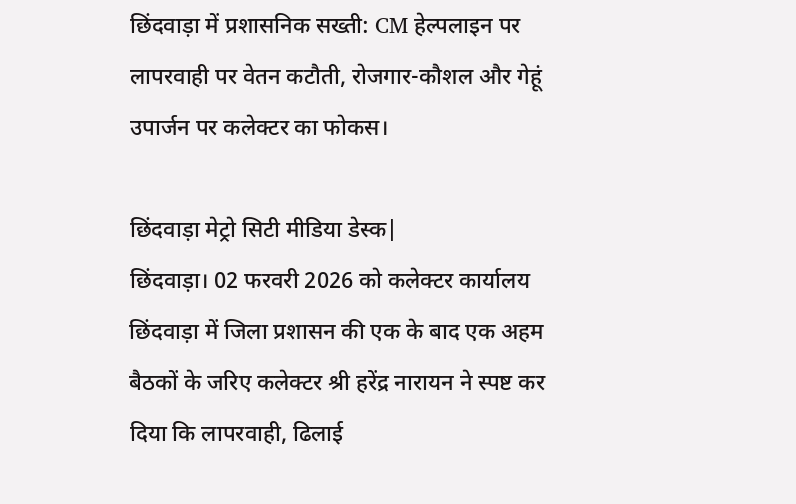छिंदवाड़ा में प्रशासनिक सख्ती: CM हेल्पलाइन पर लापरवाही पर वेतन कटौती, रोजगार-कौशल और गेहूं उपार्जन पर कलेक्टर का फोकस।

छिंदवाड़ा मेट्रो सिटी मीडिया डेस्क|
छिंदवाड़ा। 02 फरवरी 2026 को कलेक्टर कार्यालय छिंदवाड़ा में जिला प्रशासन की एक के बाद एक अहम बैठकों के जरिए कलेक्टर श्री हरेंद्र नारायन ने स्पष्ट कर दिया कि लापरवाही, ढिलाई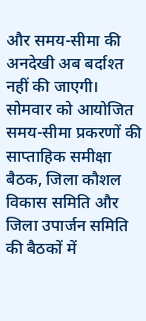और समय-सीमा की अनदेखी अब बर्दाश्त नहीं की जाएगी। सोमवार को आयोजित समय-सीमा प्रकरणों की साप्ताहिक समीक्षा बैठक, जिला कौशल विकास समिति और जिला उपार्जन समिति की बैठकों में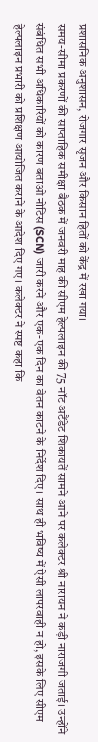प्रशासनिक अनुशासन, रोजगार सृजन और किसान हितों को केंद्र में रखा गया।
समय-सीमा प्रकरणों की साप्ताहिक समीक्षा बैठक में जनवरी माह की सीएम हेल्पलाइन की 75 नॉट अटैंडेट शिकायतें सामने आने पर कलेक्टर श्री नारायन ने कड़ी नाराजगी जताई। उन्होंने संबंधित सभी अधिकारियों को कारण बताओ नोटिस (SCN) जारी करने और एक-एक दिन का वेतन काटने के निर्देश दिए। साथ ही भविष्य में ऐसी लापरवाही न हो, इसके लिए सीएम हेल्पलाइन प्रभारी को प्रशिक्षण आयोजित कराने के आदेश दिए गए। कलेक्टर ने स्पष्ट कहा कि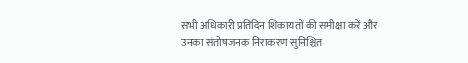सभी अधिकारी प्रतिदिन शिकायतों की समीक्षा करें और उनका संतोषजनक निराकरण सुनिश्चित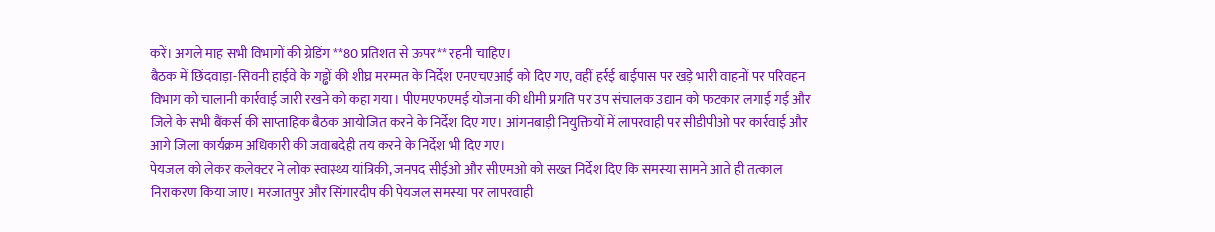करें। अगले माह सभी विभागों की ग्रेडिंग **80 प्रतिशत से ऊपर** रहनी चाहिए।
बैठक में छिंदवाड़ा-सिवनी हाईवे के गड्ढों की शीघ्र मरम्मत के निर्देश एनएचएआई को दिए गए, वहीं हर्रई बाईपास पर खड़े भारी वाहनों पर परिवहन विभाग को चालानी कार्रवाई जारी रखने को कहा गया। पीएमएफएमई योजना की धीमी प्रगति पर उप संचालक उद्यान को फटकार लगाई गई और जिले के सभी बैंकर्स की साप्ताहिक बैठक आयोजित करने के निर्देश दिए गए। आंगनबाड़ी नियुक्तियों में लापरवाही पर सीडीपीओ पर कार्रवाई और आगे जिला कार्यक्रम अधिकारी की जवाबदेही तय करने के निर्देश भी दिए गए।
पेयजल को लेकर कलेक्टर ने लोक स्वास्थ्य यांत्रिकी, जनपद सीईओ और सीएमओ को सख्त निर्देश दिए कि समस्या सामने आते ही तत्काल निराकरण किया जाए। मरजातपुर और सिंगारदीप की पेयजल समस्या पर लापरवाही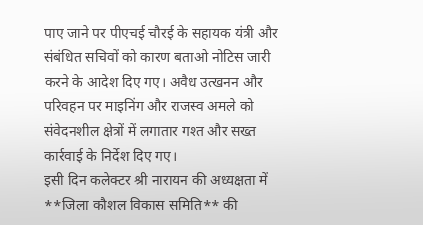पाए जाने पर पीएचई चौरई के सहायक यंत्री और संबंधित सचिवों को कारण बताओ नोटिस जारी करने के आदेश दिए गए। अवैध उत्खनन और परिवहन पर माइनिंग और राजस्व अमले को संवेदनशील क्षेत्रों में लगातार गश्त और सख्त कार्रवाई के निर्देश दिए गए।
इसी दिन कलेक्टर श्री नारायन की अध्यक्षता में **जिला कौशल विकास समिति** की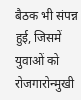बैठक भी संपन्न हुई, जिसमें युवाओं को रोजगारोन्मुखी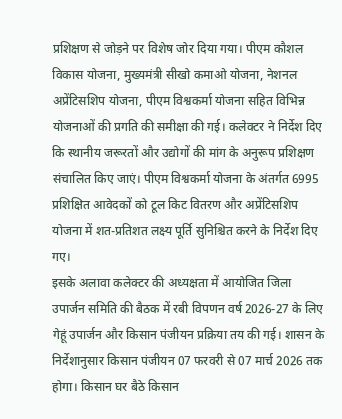प्रशिक्षण से जोड़ने पर विशेष जोर दिया गया। पीएम कौशल विकास योजना, मुख्यमंत्री सीखो कमाओ योजना, नेशनल अप्रेंटिसशिप योजना, पीएम विश्वकर्मा योजना सहित विभिन्न योजनाओं की प्रगति की समीक्षा की गई। कलेक्टर ने निर्देश दिए कि स्थानीय जरूरतों और उद्योगों की मांग के अनुरूप प्रशिक्षण संचालित किए जाएं। पीएम विश्वकर्मा योजना के अंतर्गत 6995 प्रशिक्षित आवेदकों को टूल किट वितरण और अप्रेंटिसशिप योजना में शत-प्रतिशत लक्ष्य पूर्ति सुनिश्चित करने के निर्देश दिए गए।
इसके अलावा कलेक्टर की अध्यक्षता में आयोजित जिला उपार्जन समिति की बैठक में रबी विपणन वर्ष 2026-27 के लिए गेहूं उपार्जन और किसान पंजीयन प्रक्रिया तय की गई। शासन के निर्देशानुसार किसान पंजीयन 07 फरवरी से 07 मार्च 2026 तक होगा। किसान घर बैठे किसान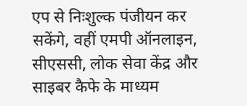एप से निःशुल्क पंजीयन कर सकेंगे, वहीं एमपी ऑनलाइन, सीएससी, लोक सेवा केंद्र और साइबर कैफे के माध्यम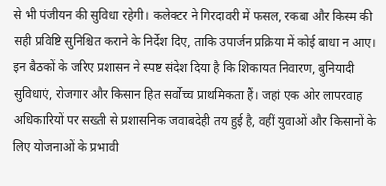से भी पंजीयन की सुविधा रहेगी। कलेक्टर ने गिरदावरी में फसल, रकबा और किस्म की सही प्रविष्टि सुनिश्चित कराने के निर्देश दिए, ताकि उपार्जन प्रक्रिया में कोई बाधा न आए।
इन बैठकों के जरिए प्रशासन ने स्पष्ट संदेश दिया है कि शिकायत निवारण, बुनियादी सुविधाएं, रोजगार और किसान हित सर्वोच्च प्राथमिकता हैं। जहां एक ओर लापरवाह अधिकारियों पर सख्ती से प्रशासनिक जवाबदेही तय हुई है, वहीं युवाओं और किसानों के लिए योजनाओं के प्रभावी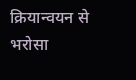क्रियान्वयन से भरोसा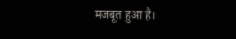मजबूत हुआ है।